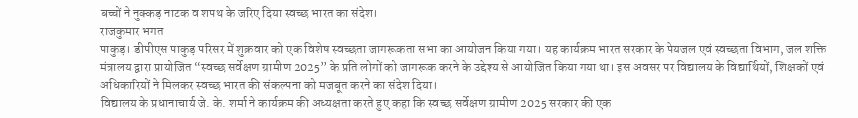बच्चों ने नुक्कड़ नाटक व शपथ के जरिए दिया स्वच्छ भारत का संदेश।
राजकुमार भगत
पाकुड़। डीपीएस पाकुड़ परिसर में शुक्रवार को एक विशेष स्वच्छता जागरूकता सभा का आयोजन किया गया। यह कार्यक्रम भारत सरकार के पेयजल एवं स्वच्छता विभाग, जल शक्ति मंत्रालय द्वारा प्रायोजित “स्वच्छ सर्वेक्षण ग्रामीण 2025” के प्रति लोगों को जागरूक करने के उद्देश्य से आयोजित किया गया था। इस अवसर पर विद्यालय के विद्यार्थियों, शिक्षकों एवं अधिकारियों ने मिलकर स्वच्छ भारत की संकल्पना को मजबूत करने का संदेश दिया।
विद्यालय के प्रधानाचार्य जे. के. शर्मा ने कार्यक्रम की अध्यक्षता करते हुए कहा कि स्वच्छ सर्वेक्षण ग्रामीण 2025 सरकार की एक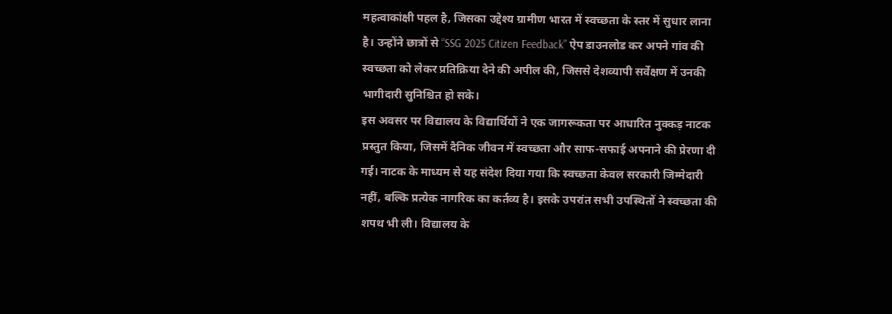महत्वाकांक्षी पहल है, जिसका उद्देश्य ग्रामीण भारत में स्वच्छता के स्तर में सुधार लाना है। उन्होंने छात्रों से “SSG 2025 Citizen Feedback” ऐप डाउनलोड कर अपने गांव की स्वच्छता को लेकर प्रतिक्रिया देने की अपील की, जिससे देशव्यापी सर्वेक्षण में उनकी भागीदारी सुनिश्चित हो सके।
इस अवसर पर विद्यालय के विद्यार्थियों ने एक जागरूकता पर आधारित नुक्कड़ नाटक प्रस्तुत किया, जिसमें दैनिक जीवन में स्वच्छता और साफ-सफाई अपनाने की प्रेरणा दी गई। नाटक के माध्यम से यह संदेश दिया गया कि स्वच्छता केवल सरकारी जिम्मेदारी नहीं, बल्कि प्रत्येक नागरिक का कर्तव्य है। इसके उपरांत सभी उपस्थितों ने स्वच्छता की शपथ भी ली। विद्यालय के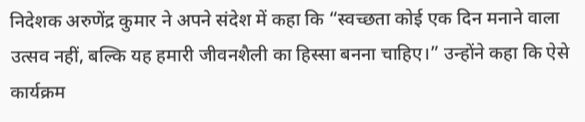निदेशक अरुणेंद्र कुमार ने अपने संदेश में कहा कि “स्वच्छता कोई एक दिन मनाने वाला उत्सव नहीं, बल्कि यह हमारी जीवनशैली का हिस्सा बनना चाहिए।” उन्होंने कहा कि ऐसे कार्यक्रम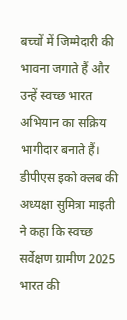बच्चों में जिम्मेदारी की भावना जगाते हैं और उन्हें स्वच्छ भारत अभियान का सक्रिय भागीदार बनाते हैं।
डीपीएस इको क्लब की अध्यक्षा सुमित्रा माइती ने कहा कि स्वच्छ सर्वेक्षण ग्रामीण 2025 भारत की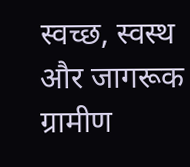स्वच्छ, स्वस्थ और जागरूक ग्रामीण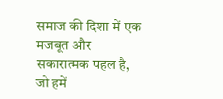समाज की दिशा में एक मजबूत और सकारात्मक पहल है, जो हमें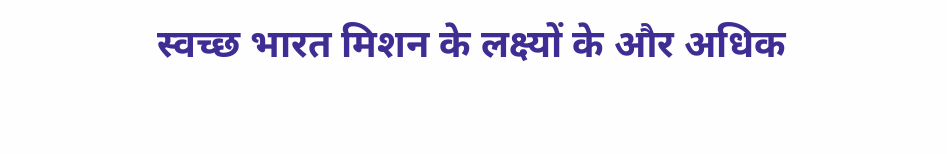स्वच्छ भारत मिशन के लक्ष्यों के और अधिक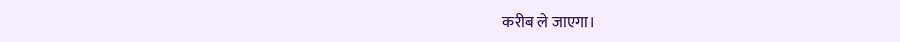करीब ले जाएगा।